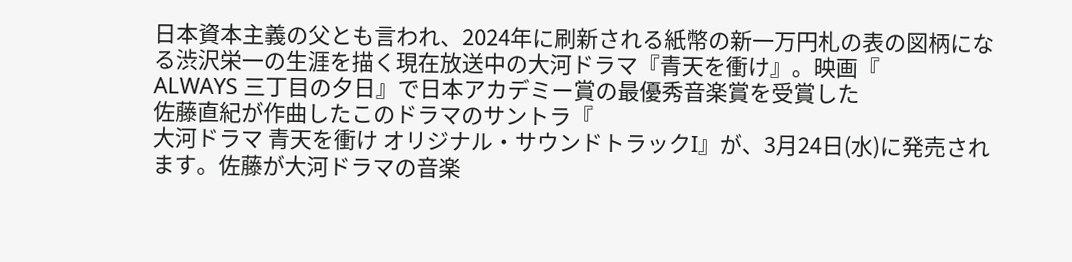日本資本主義の父とも言われ、2024年に刷新される紙幣の新一万円札の表の図柄になる渋沢栄一の生涯を描く現在放送中の大河ドラマ『青天を衝け』。映画『
ALWAYS 三丁目の夕日』で日本アカデミー賞の最優秀音楽賞を受賞した
佐藤直紀が作曲したこのドラマのサントラ『
大河ドラマ 青天を衝け オリジナル・サウンドトラックI』が、3月24日(水)に発売されます。佐藤が大河ドラマの音楽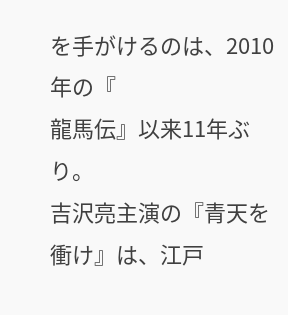を手がけるのは、2010年の『
龍馬伝』以来11年ぶり。
吉沢亮主演の『青天を衝け』は、江戸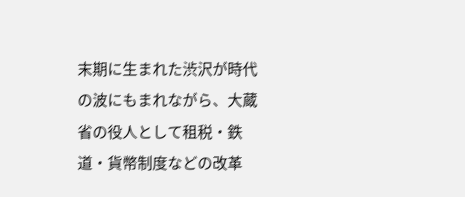末期に生まれた渋沢が時代の波にもまれながら、大蔵省の役人として租税・鉄道・貨幣制度などの改革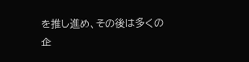を推し進め、その後は多くの企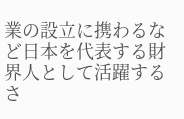業の設立に携わるなど日本を代表する財界人として活躍するさ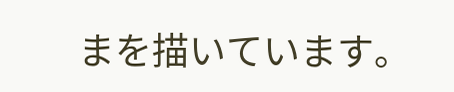まを描いています。